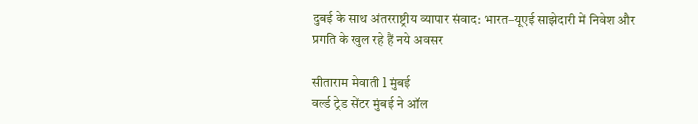दुबई के साथ अंतरराष्ट्रीय व्यापार संवाद: भारत–यूएई साझेदारी में निवेश और प्रगति के खुल रहे हैं नये अवसर

सीताराम मेवाती l मुंबई
वर्ल्ड ट्रेड सेंटर मुंबई ने ऑल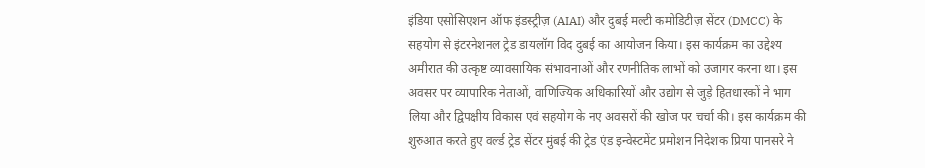इंडिया एसोसिएशन ऑफ इंडस्ट्रीज़ (AIAI) और दुबई मल्टी कमोडिटीज़ सेंटर (DMCC) के सहयोग से इंटरनेशनल ट्रेड डायलॉग विद दुबई का आयोजन किया। इस कार्यक्रम का उद्देश्य अमीरात की उत्कृष्ट व्यावसायिक संभावनाओं और रणनीतिक लाभों को उजागर करना था। इस अवसर पर व्यापारिक नेताओं, वाणिज्यिक अधिकारियों और उद्योग से जुड़े हितधारकों ने भाग लिया और द्विपक्षीय विकास एवं सहयोग के नए अवसरों की खोज पर चर्चा की। इस कार्यक्रम की शुरुआत करते हुए वर्ल्ड ट्रेड सेंटर मुंबई की ट्रेड एंड इन्वेस्टमेंट प्रमोशन निदेशक प्रिया पानसरे ने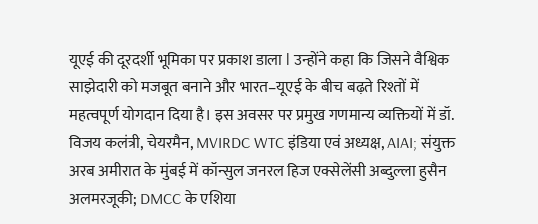यूएई की दूरदर्शी भूमिका पर प्रकाश डाला l उन्होंने कहा कि जिसने वैश्विक साझेदारी को मजबूत बनाने और भारत–यूएई के बीच बढ़ते रिश्तों में महत्वपूर्ण योगदान दिया है। इस अवसर पर प्रमुख गणमान्य व्यक्तियों में डॉ. विजय कलंत्री, चेयरमैन, MVIRDC WTC इंडिया एवं अध्यक्ष, AIAI; संयुक्त अरब अमीरात के मुंबई में कॉन्सुल जनरल हिज एक्सेलेंसी अब्दुल्ला हुसैन अलमरजूकी; DMCC के एशिया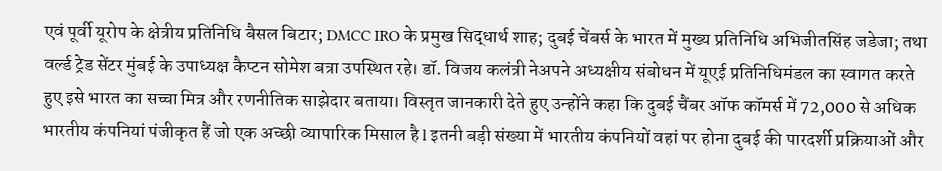एवं पूर्वी यूरोप के क्षेत्रीय प्रतिनिधि बैसल बिटार; DMCC IRO के प्रमुख सिद्धार्थ शाह; दुबई चेंबर्स के भारत में मुख्य प्रतिनिधि अभिजीतसिंह जडेजा; तथा वर्ल्ड ट्रेड सेंटर मुंबई के उपाध्यक्ष कैप्टन सोमेश बत्रा उपस्थित रहे। डॉ. विजय कलंत्री नेअपने अध्यक्षीय संबोधन में यूएई प्रतिनिधिमंडल का स्वागत करते हुए इसे भारत का सच्चा मित्र और रणनीतिक साझेदार बताया। विस्तृत जानकारी देते हुए उन्होंने कहा कि दुबई चैंबर ऑफ कॉमर्स में 72,000 से अधिक भारतीय कंपनियां पंजीकृत हैं जो एक अच्छी व्यापारिक मिसाल है l इतनी बड़ी संख्या में भारतीय कंपनियों वहां पर होना दुबई की पारदर्शी प्रक्रियाओं और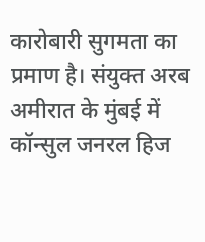कारोबारी सुगमता का प्रमाण है। संयुक्त अरब अमीरात के मुंबई में कॉन्सुल जनरल हिज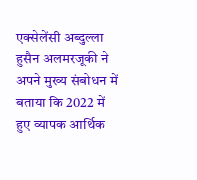एक्सेलेंसी अब्दुल्ला हुसैन अलमरजूकी ने अपने मुख्य संबोधन में बताया कि 2022 में हुए व्यापक आर्थिक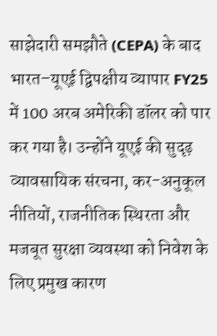साझेदारी समझौते (CEPA) के बाद भारत–यूएई द्विपक्षीय व्यापार FY25 में 100 अरब अमेरिकी डॉलर को पार कर गया है। उन्होंने यूएई की सुदृढ़ व्यावसायिक संरचना, कर-अनुकूल नीतियों, राजनीतिक स्थिरता और मजबूत सुरक्षा व्यवस्था को निवेश के लिए प्रमुख कारण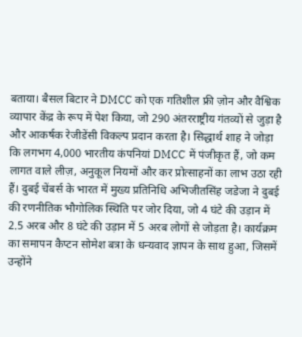बताया। बैसल बिटार ने DMCC को एक गतिशील फ्री ज़ोन और वैश्विक व्यापार केंद्र के रूप में पेश किया, जो 290 अंतरराष्ट्रीय गंतव्यों से जुड़ा है और आकर्षक रेजीडेंसी विकल्प प्रदान करता है। सिद्धार्थ शाह ने जोड़ा कि लगभग 4,000 भारतीय कंपनियां DMCC में पंजीकृत हैं, जो कम लागत वाले लीज़, अनुकूल नियमों और कर प्रोत्साहनों का लाभ उठा रही हैं। दुबई चेंबर्स के भारत में मुख्य प्रतिनिधि अभिजीतसिंह जडेजा ने दुबई की रणनीतिक भौगोलिक स्थिति पर जोर दिया, जो 4 घंटे की उड़ान में 2.5 अरब और 8 घंटे की उड़ान में 5 अरब लोगों से जोड़ता है। कार्यक्रम का समापन कैप्टन सोमेश बत्रा के धन्यवाद ज्ञापन के साथ हुआ, जिसमें उन्होंने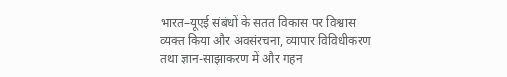भारत–यूएई संबंधों के सतत विकास पर विश्वास व्यक्त किया और अवसंरचना, व्यापार विविधीकरण तथा ज्ञान-साझाकरण में और गहन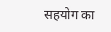सहयोग का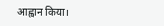आह्वान किया।